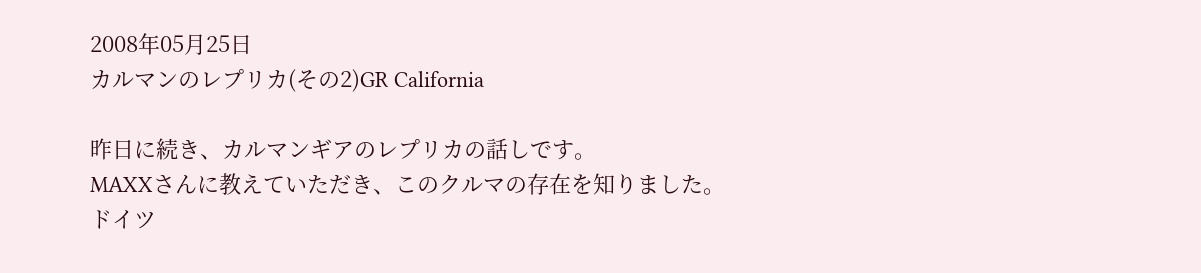2008年05月25日
カルマンのレプリカ(その2)GR California

昨日に続き、カルマンギアのレプリカの話しです。
MAXXさんに教えていただき、このクルマの存在を知りました。
ドイツ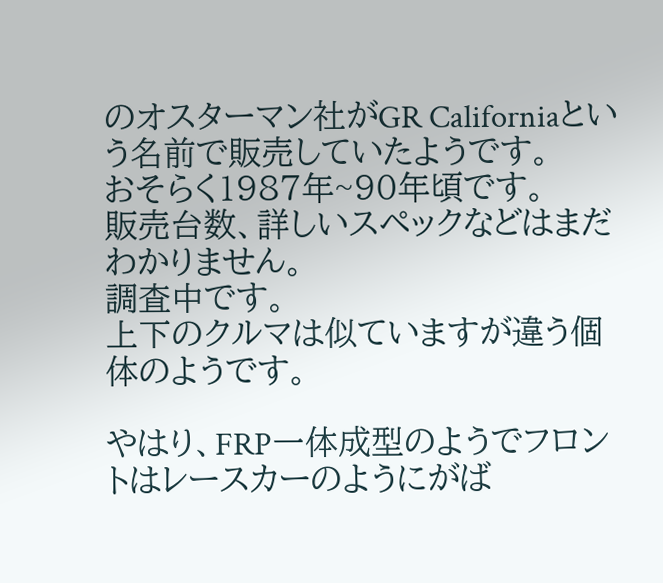のオスターマン社がGR Californiaという名前で販売していたようです。
おそらく1987年~90年頃です。
販売台数、詳しいスペックなどはまだわかりません。
調査中です。
上下のクルマは似ていますが違う個体のようです。

やはり、FRP一体成型のようでフロントはレースカーのようにがば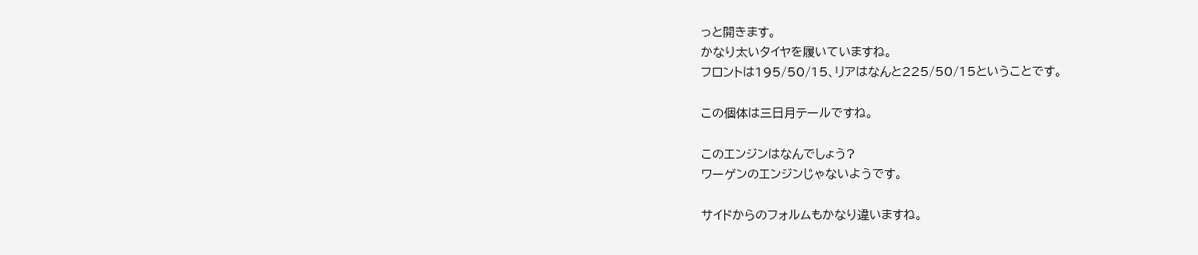っと開きます。
かなり太いタイヤを履いていますね。
フロントは195/50/15、リアはなんと225/50/15ということです。

この個体は三日月テールですね。

このエンジンはなんでしょう?
ワーゲンのエンジンじゃないようです。

サイドからのフォルムもかなり違いますね。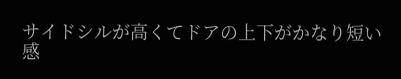サイドシルが高くてドアの上下がかなり短い感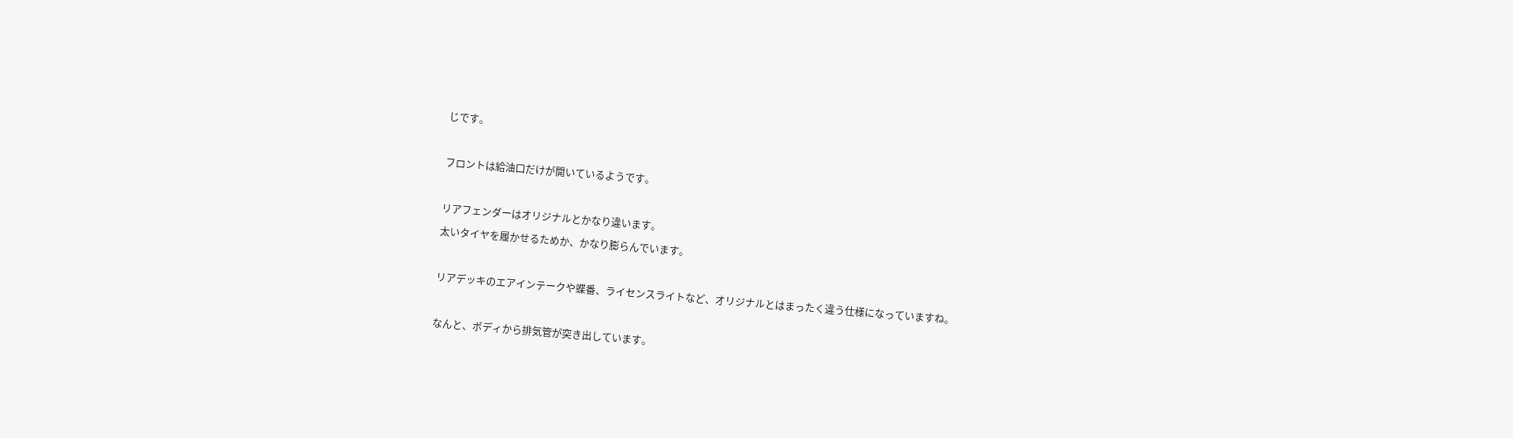じです。

フロントは給油口だけが開いているようです。

リアフェンダーはオリジナルとかなり違います。
太いタイヤを履かせるためか、かなり膨らんでいます。

リアデッキのエアインテークや蝶番、ライセンスライトなど、オリジナルとはまったく違う仕様になっていますね。

なんと、ボディから排気管が突き出しています。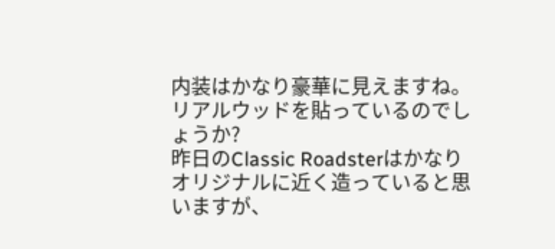内装はかなり豪華に見えますね。
リアルウッドを貼っているのでしょうか?
昨日のClassic Roadsterはかなりオリジナルに近く造っていると思いますが、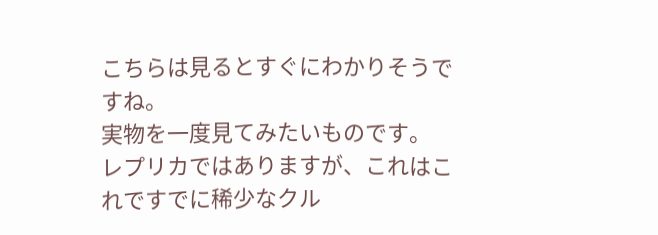こちらは見るとすぐにわかりそうですね。
実物を一度見てみたいものです。
レプリカではありますが、これはこれですでに稀少なクル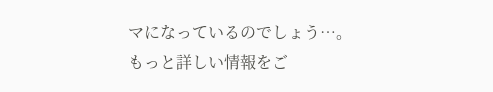マになっているのでしょう…。
もっと詳しい情報をご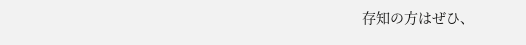存知の方はぜひ、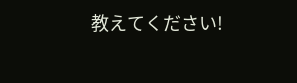教えてください!